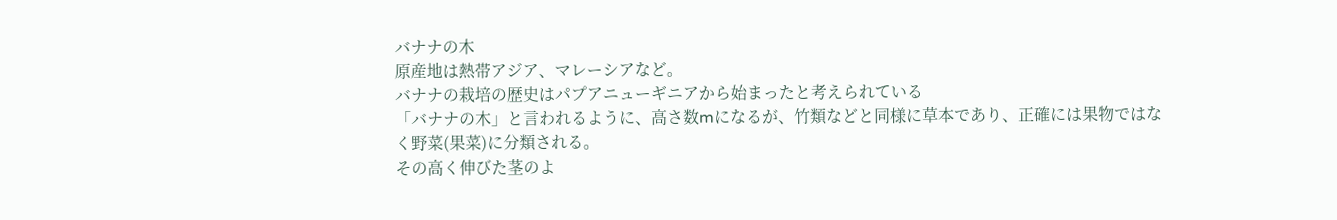バナナの木
原産地は熱帯アジア、マレーシアなど。
バナナの栽培の歴史はパプアニューギニアから始まったと考えられている
「バナナの木」と言われるように、高さ数mになるが、竹類などと同様に草本であり、正確には果物ではなく野菜(果菜)に分類される。
その高く伸びた茎のよ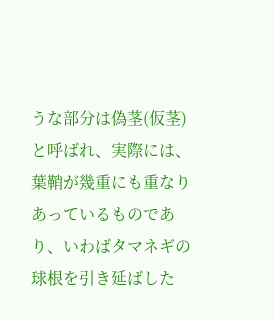うな部分は偽茎(仮茎)と呼ばれ、実際には、葉鞘が幾重にも重なりあっているものであり、いわばタマネギの球根を引き延ばした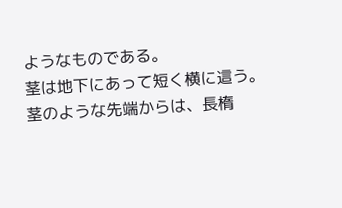ようなものである。
茎は地下にあって短く横に這う。
茎のような先端からは、長楕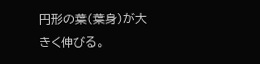円形の葉(葉身)が大きく伸びる。